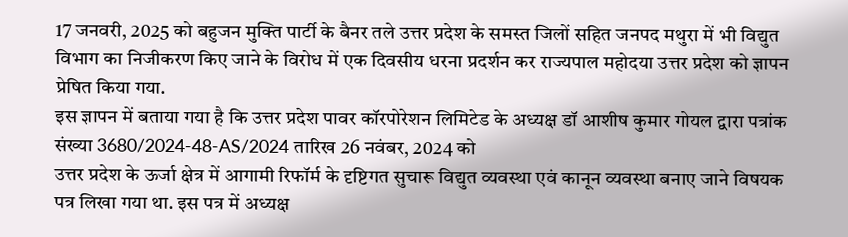17 जनवरी, 2025 को बहुजन मुक्ति पार्टी के बैनर तले उत्तर प्रदेश के समस्त जिलों सहित जनपद मथुरा में भी विद्युत विभाग का निजीकरण किए जाने के विरोध में एक दिवसीय धरना प्रदर्शन कर राज्यपाल महोदया उत्तर प्रदेश को ज्ञापन प्रेषित किया गया.
इस ज्ञापन में बताया गया है कि उत्तर प्रदेश पावर कॉरपोरेशन लिमिटेड के अध्यक्ष डॉ आशीष कुमार गोयल द्वारा पत्रांक संख्या 3680/2024-48-AS/2024 तारिख 26 नवंबर, 2024 को
उत्तर प्रदेश के ऊर्जा क्षेत्र में आगामी रिफॉर्म के दृष्टिगत सुचारू विद्युत व्यवस्था एवं कानून व्यवस्था बनाए जाने विषयक पत्र लिखा गया था. इस पत्र में अध्यक्ष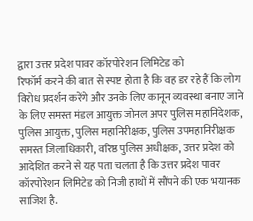द्वारा उत्तर प्रदेश पावर कॉरपोरेशन लिमिटेड को
रिफॉर्म करने की बात से स्पष्ट होता है कि वह डर रहे हैं कि लोग विरोध प्रदर्शन करेंगे और उनके लिए कानून व्यवस्था बनाए जाने के लिए समस्त मंडल आयुक्त जोनल अपर पुलिस महानिदेशक,
पुलिस आयुक्त, पुलिस महानिरीक्षक, पुलिस उपमहानिरीक्षक समस्त जिलाधिकारी, वरिष्ठ पुलिस अधीक्षक, उत्तर प्रदेश को आदेशित करने से यह पता चलता है कि उत्तर प्रदेश पावर कॉरपोरेशन लिमिटेड को निजी हाथों में सौंपने की एक भयानक साजिश है.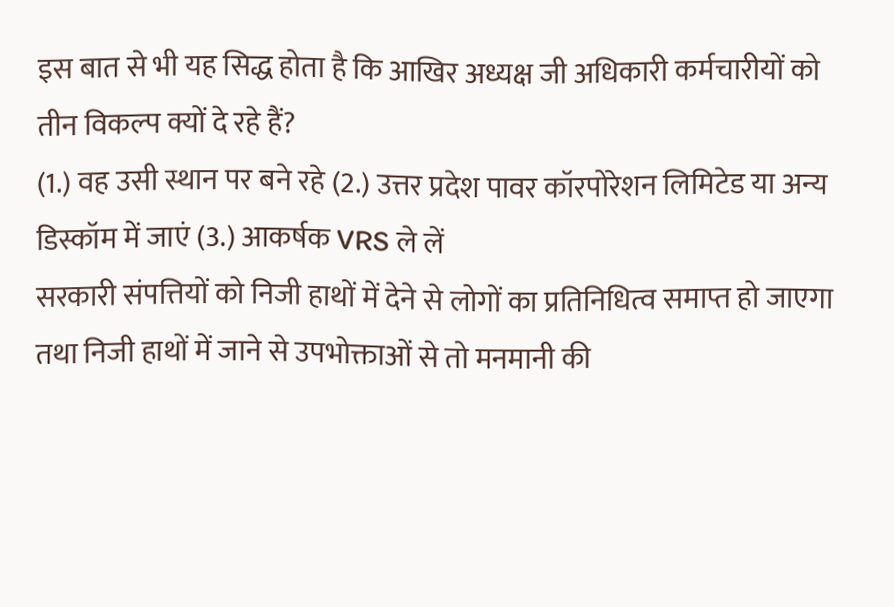इस बात से भी यह सिद्ध होता है कि आखिर अध्यक्ष जी अधिकारी कर्मचारीयों को तीन विकल्प क्यों दे रहे हैं?
(1.) वह उसी स्थान पर बने रहे (2.) उत्तर प्रदेश पावर कॉरपोरेशन लिमिटेड या अन्य डिस्कॉम में जाएं (3.) आकर्षक VRS ले लें
सरकारी संपत्तियों को निजी हाथों में देने से लोगों का प्रतिनिधित्व समाप्त हो जाएगा तथा निजी हाथों में जाने से उपभोक्ताओं से तो मनमानी की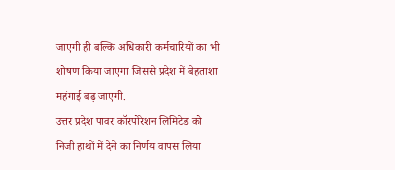जाएगी ही बल्कि अधिकारी कर्मचारियों का भी शोषण किया जाएगा जिससे प्रदेश में बेहताशा महंगाई बढ़ जाएगी.
उत्तर प्रदेश पावर कॉरपोरेशन लिमिटेड को निजी हाथों में देने का निर्णय वापस लिया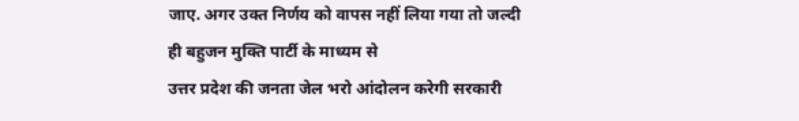जाए. अगर उक्त निर्णय को वापस नहीं लिया गया तो जल्दी ही बहुजन मुक्ति पार्टी के माध्यम से
उत्तर प्रदेश की जनता जेल भरो आंदोलन करेगी सरकारी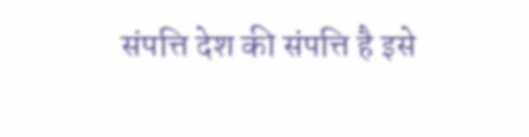संपत्ति देश की संपत्ति है इसे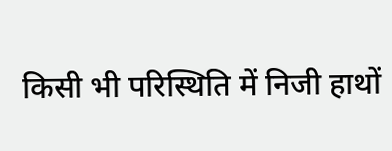किसी भी परिस्थिति में निजी हाथों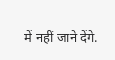में नहीं जाने देंगे.